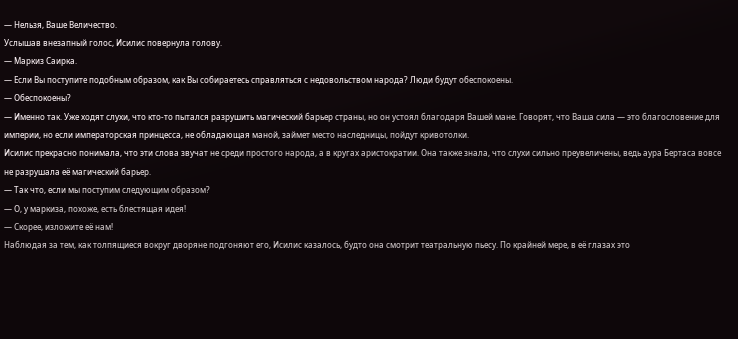— Нельзя, Ваше Величество.
Услышав внезапный голос, Исилис повернула голову.
— Маркиз Саирка.
— Если Вы поступите подобным образом, как Вы собираетесь справляться с недовольством народа? Люди будут обеспокоены.
— Обеспокоены?
— Именно так. Уже ходят слухи, что кто-то пытался разрушить магический барьер страны, но он устоял благодаря Вашей мане. Говорят, что Ваша сила — это благословение для империи, но если императорская принцесса, не обладающая маной, займет место наследницы, пойдут кривотолки.
Исилис прекрасно понимала, что эти слова звучат не среди простого народа, а в кругах аристократии. Она также знала, что слухи сильно преувеличены, ведь аура Бертаса вовсе не разрушала её магический барьер.
— Так что, если мы поступим следующим образом?
— О, у маркиза, похоже, есть блестящая идея!
— Скорее, изложите её нам!
Наблюдая за тем, как толпящиеся вокруг дворяне подгоняют его, Исилис казалось, будто она смотрит театральную пьесу. По крайней мере, в её глазах это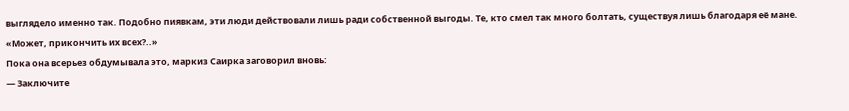выглядело именно так. Подобно пиявкам, эти люди действовали лишь ради собственной выгоды. Те, кто смел так много болтать, существуя лишь благодаря её мане.
«Может, прикончить их всех?..»
Пока она всерьез обдумывала это, маркиз Саирка заговорил вновь:
— Заключите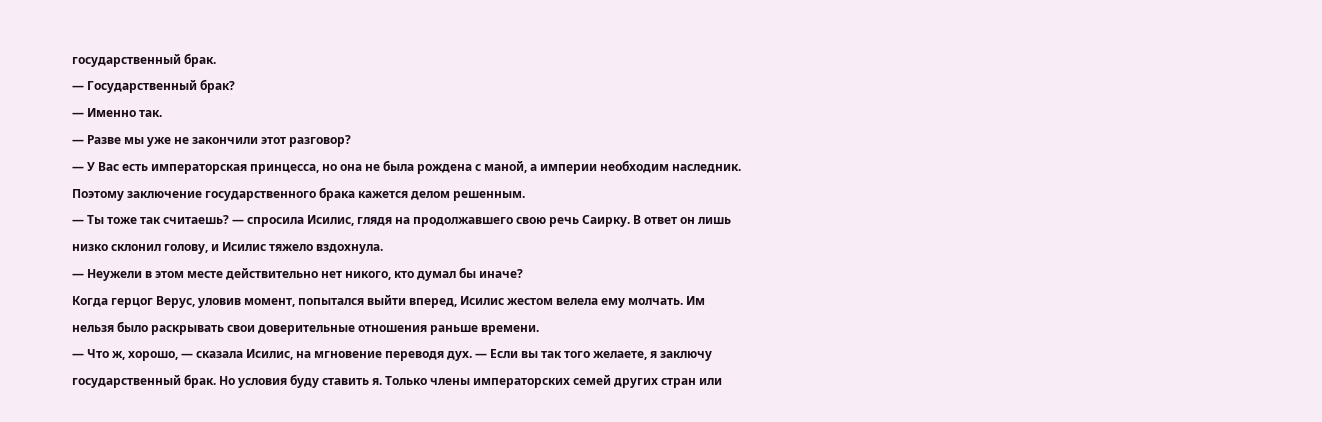государственный брак.
— Государственный брак?
— Именно так.
— Разве мы уже не закончили этот разговор?
— У Вас есть императорская принцесса, но она не была рождена с маной, а империи необходим наследник. Поэтому заключение государственного брака кажется делом решенным.
— Ты тоже так считаешь? — спросила Исилис, глядя на продолжавшего свою речь Саирку. В ответ он лишь низко склонил голову, и Исилис тяжело вздохнула.
— Неужели в этом месте действительно нет никого, кто думал бы иначе?
Когда герцог Верус, уловив момент, попытался выйти вперед, Исилис жестом велела ему молчать. Им нельзя было раскрывать свои доверительные отношения раньше времени.
— Что ж, хорошо, — сказала Исилис, на мгновение переводя дух. — Если вы так того желаете, я заключу государственный брак. Но условия буду ставить я. Только члены императорских семей других стран или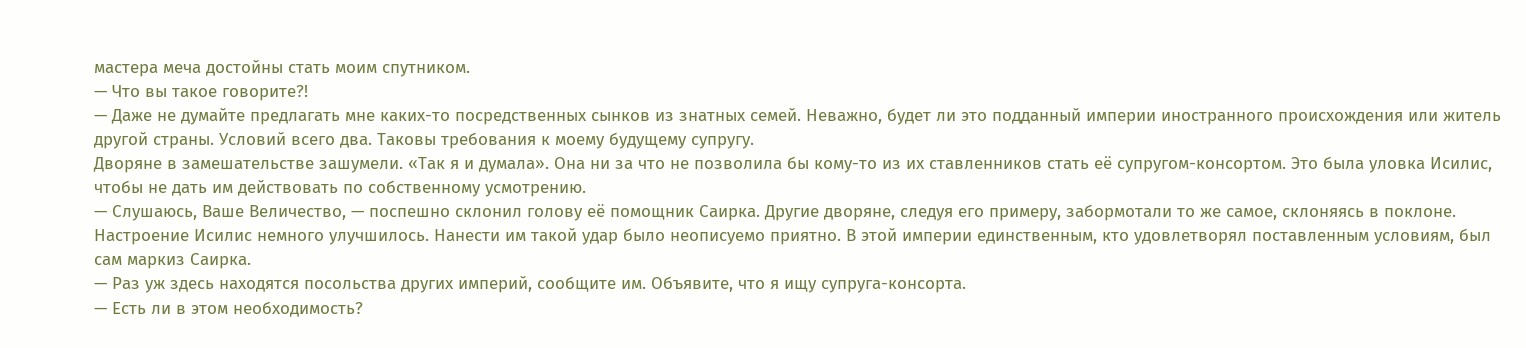мастера меча достойны стать моим спутником.
— Что вы такое говорите?!
— Даже не думайте предлагать мне каких-то посредственных сынков из знатных семей. Неважно, будет ли это подданный империи иностранного происхождения или житель другой страны. Условий всего два. Таковы требования к моему будущему супругу.
Дворяне в замешательстве зашумели. «Так я и думала». Она ни за что не позволила бы кому-то из их ставленников стать её супругом-консортом. Это была уловка Исилис, чтобы не дать им действовать по собственному усмотрению.
— Слушаюсь, Ваше Величество, — поспешно склонил голову её помощник Саирка. Другие дворяне, следуя его примеру, забормотали то же самое, склоняясь в поклоне.
Настроение Исилис немного улучшилось. Нанести им такой удар было неописуемо приятно. В этой империи единственным, кто удовлетворял поставленным условиям, был сам маркиз Саирка.
— Раз уж здесь находятся посольства других империй, сообщите им. Объявите, что я ищу супруга-консорта.
— Есть ли в этом необходимость?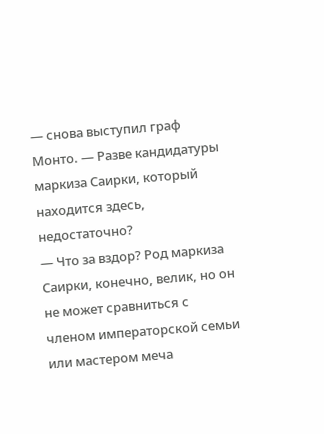— снова выступил граф Монто. — Разве кандидатуры маркиза Саирки, который находится здесь, недостаточно?
— Что за вздор? Род маркиза Саирки, конечно, велик, но он не может сравниться с членом императорской семьи или мастером меча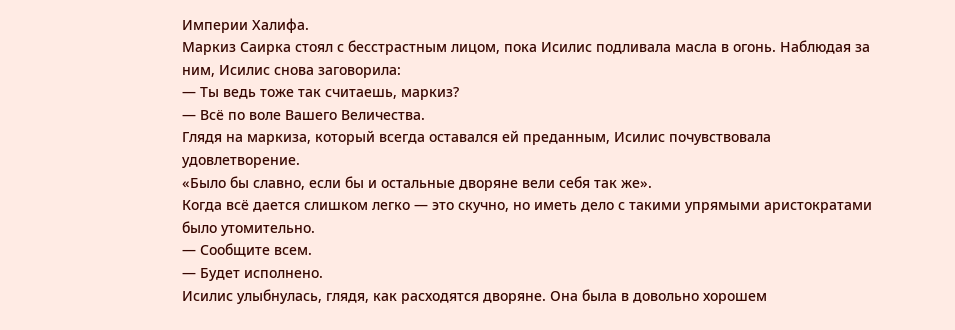Империи Халифа.
Маркиз Саирка стоял с бесстрастным лицом, пока Исилис подливала масла в огонь. Наблюдая за ним, Исилис снова заговорила:
— Ты ведь тоже так считаешь, маркиз?
— Всё по воле Вашего Величества.
Глядя на маркиза, который всегда оставался ей преданным, Исилис почувствовала удовлетворение.
«Было бы славно, если бы и остальные дворяне вели себя так же».
Когда всё дается слишком легко — это скучно, но иметь дело с такими упрямыми аристократами было утомительно.
— Сообщите всем.
— Будет исполнено.
Исилис улыбнулась, глядя, как расходятся дворяне. Она была в довольно хорошем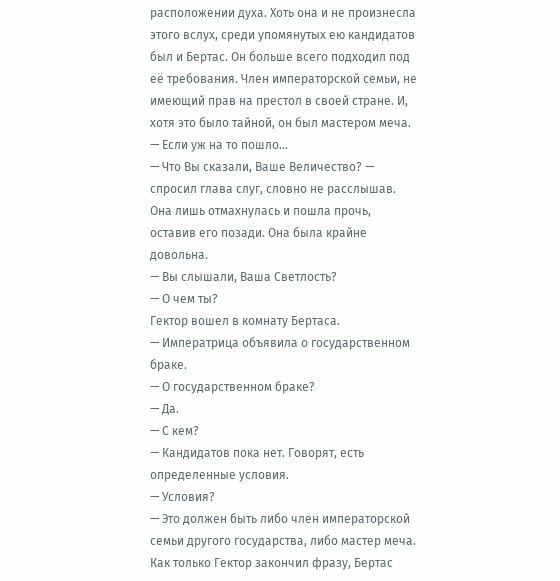расположении духа. Хоть она и не произнесла этого вслух, среди упомянутых ею кандидатов был и Бертас. Он больше всего подходил под её требования. Член императорской семьи, не имеющий прав на престол в своей стране. И, хотя это было тайной, он был мастером меча.
— Если уж на то пошло…
— Что Вы сказали, Ваше Величество? — спросил глава слуг, словно не расслышав. Она лишь отмахнулась и пошла прочь, оставив его позади. Она была крайне довольна.
— Вы слышали, Ваша Светлость?
— О чем ты?
Гектор вошел в комнату Бертаса.
— Императрица объявила о государственном браке.
— О государственном браке?
— Да.
— С кем?
— Кандидатов пока нет. Говорят, есть определенные условия.
— Условия?
— Это должен быть либо член императорской семьи другого государства, либо мастер меча.
Как только Гектор закончил фразу, Бертас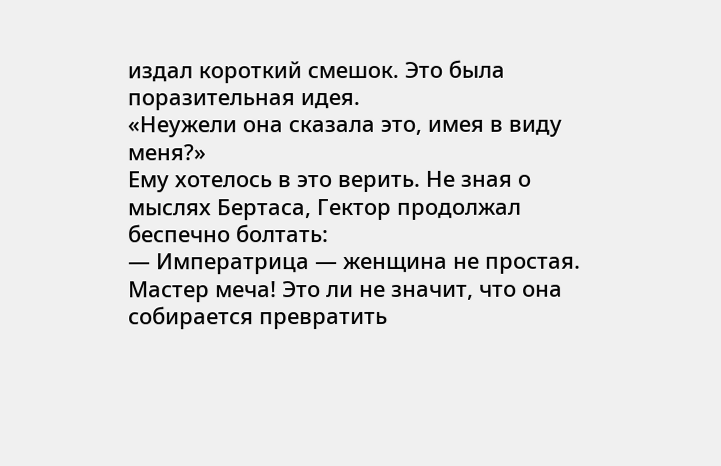издал короткий смешок. Это была поразительная идея.
«Неужели она сказала это, имея в виду меня?»
Ему хотелось в это верить. Не зная о мыслях Бертаса, Гектор продолжал беспечно болтать:
— Императрица — женщина не простая. Мастер меча! Это ли не значит, что она собирается превратить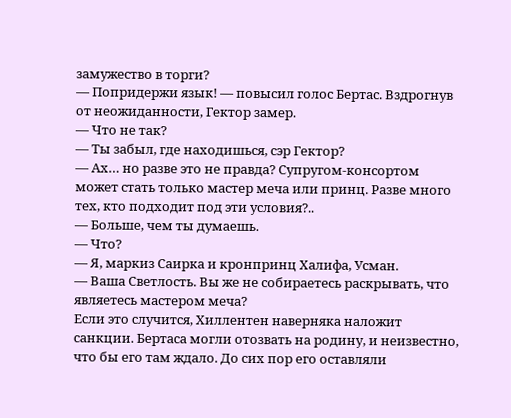замужество в торги?
— Попридержи язык! — повысил голос Бертас. Вздрогнув от неожиданности, Гектор замер.
— Что не так?
— Ты забыл, где находишься, сэр Гектор?
— Ах… но разве это не правда? Супругом-консортом может стать только мастер меча или принц. Разве много тех, кто подходит под эти условия?..
— Больше, чем ты думаешь.
— Что?
— Я, маркиз Саирка и кронпринц Халифа, Усман.
— Ваша Светлость. Вы же не собираетесь раскрывать, что являетесь мастером меча?
Если это случится, Хиллентен наверняка наложит санкции. Бертаса могли отозвать на родину, и неизвестно, что бы его там ждало. До сих пор его оставляли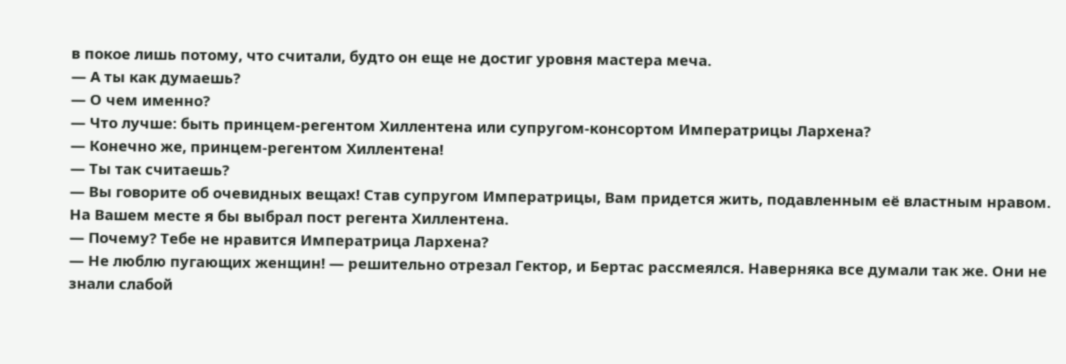в покое лишь потому, что считали, будто он еще не достиг уровня мастера меча.
— А ты как думаешь?
— О чем именно?
— Что лучше: быть принцем-регентом Хиллентена или супругом-консортом Императрицы Лархена?
— Конечно же, принцем-регентом Хиллентена!
— Ты так считаешь?
— Вы говорите об очевидных вещах! Став супругом Императрицы, Вам придется жить, подавленным её властным нравом. На Вашем месте я бы выбрал пост регента Хиллентена.
— Почему? Тебе не нравится Императрица Лархена?
— Не люблю пугающих женщин! — решительно отрезал Гектор, и Бертас рассмеялся. Наверняка все думали так же. Они не знали слабой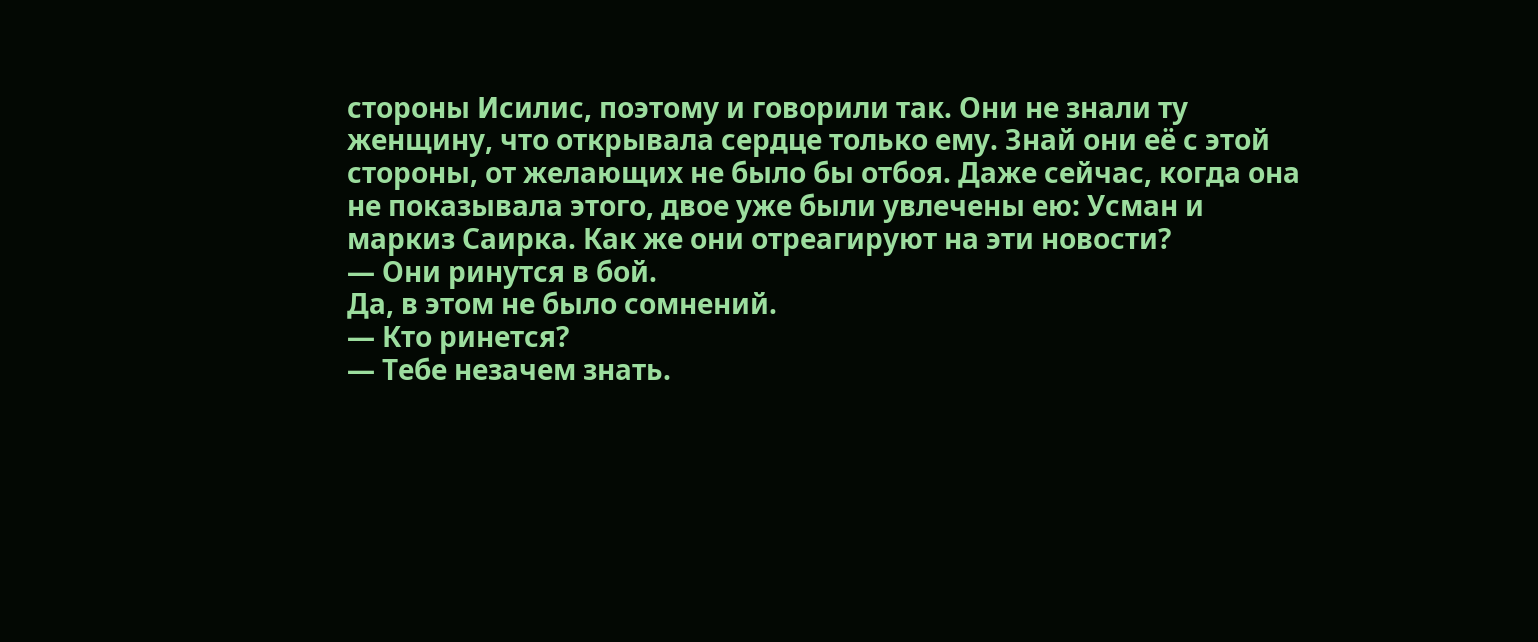стороны Исилис, поэтому и говорили так. Они не знали ту женщину, что открывала сердце только ему. Знай они её с этой стороны, от желающих не было бы отбоя. Даже сейчас, когда она не показывала этого, двое уже были увлечены ею: Усман и маркиз Саирка. Как же они отреагируют на эти новости?
— Они ринутся в бой.
Да, в этом не было сомнений.
— Кто ринется?
— Тебе незачем знать.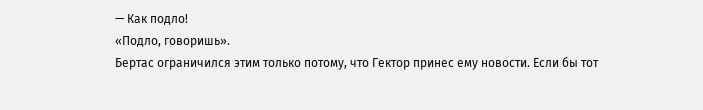— Как подло!
«Подло, говоришь».
Бертас ограничился этим только потому, что Гектор принес ему новости. Если бы тот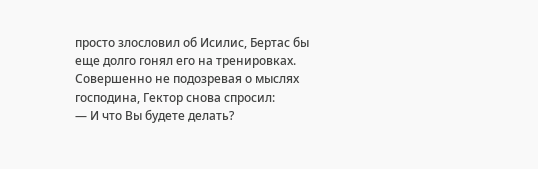просто злословил об Исилис, Бертас бы еще долго гонял его на тренировках. Совершенно не подозревая о мыслях господина, Гектор снова спросил:
— И что Вы будете делать?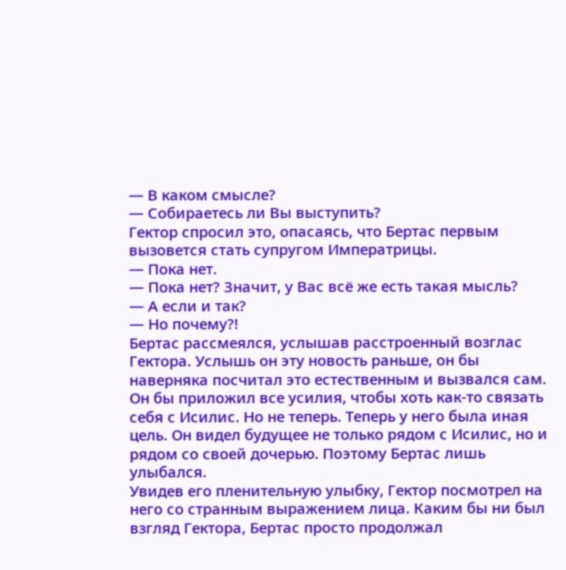— В каком смысле?
— Собираетесь ли Вы выступить?
Гектор спросил это, опасаясь, что Бертас первым вызовется стать супругом Императрицы.
— Пока нет.
— Пока нет? Значит, у Вас всё же есть такая мысль?
— А если и так?
— Но почему?!
Бертас рассмеялся, услышав расстроенный возглас Гектора. Услышь он эту новость раньше, он бы наверняка посчитал это естественным и вызвался сам. Он бы приложил все усилия, чтобы хоть как-то связать себя с Исилис. Но не теперь. Теперь у него была иная цель. Он видел будущее не только рядом с Исилис, но и рядом со своей дочерью. Поэтому Бертас лишь улыбался.
Увидев его пленительную улыбку, Гектор посмотрел на него со странным выражением лица. Каким бы ни был взгляд Гектора, Бертас просто продолжал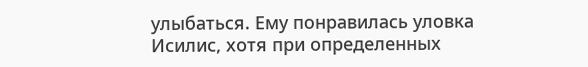улыбаться. Ему понравилась уловка Исилис, хотя при определенных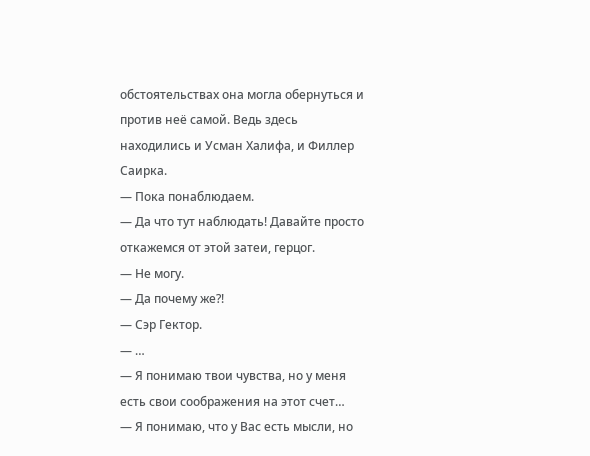обстоятельствах она могла обернуться и против неё самой. Ведь здесь находились и Усман Халифа, и Филлер Саирка.
— Пока понаблюдаем.
— Да что тут наблюдать! Давайте просто откажемся от этой затеи, герцог.
— Не могу.
— Да почему же?!
— Сэр Гектор.
— …
— Я понимаю твои чувства, но у меня есть свои соображения на этот счет…
— Я понимаю, что у Вас есть мысли, но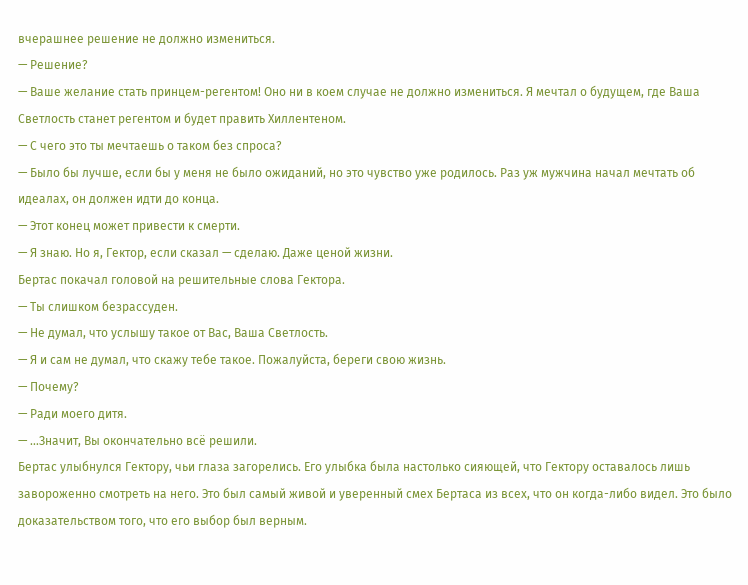вчерашнее решение не должно измениться.
— Решение?
— Ваше желание стать принцем-регентом! Оно ни в коем случае не должно измениться. Я мечтал о будущем, где Ваша Светлость станет регентом и будет править Хиллентеном.
— С чего это ты мечтаешь о таком без спроса?
— Было бы лучше, если бы у меня не было ожиданий, но это чувство уже родилось. Раз уж мужчина начал мечтать об идеалах, он должен идти до конца.
— Этот конец может привести к смерти.
— Я знаю. Но я, Гектор, если сказал — сделаю. Даже ценой жизни.
Бертас покачал головой на решительные слова Гектора.
— Ты слишком безрассуден.
— Не думал, что услышу такое от Вас, Ваша Светлость.
— Я и сам не думал, что скажу тебе такое. Пожалуйста, береги свою жизнь.
— Почему?
— Ради моего дитя.
— …Значит, Вы окончательно всё решили.
Бертас улыбнулся Гектору, чьи глаза загорелись. Его улыбка была настолько сияющей, что Гектору оставалось лишь завороженно смотреть на него. Это был самый живой и уверенный смех Бертаса из всех, что он когда-либо видел. Это было доказательством того, что его выбор был верным.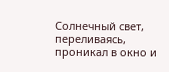Солнечный свет, переливаясь, проникал в окно и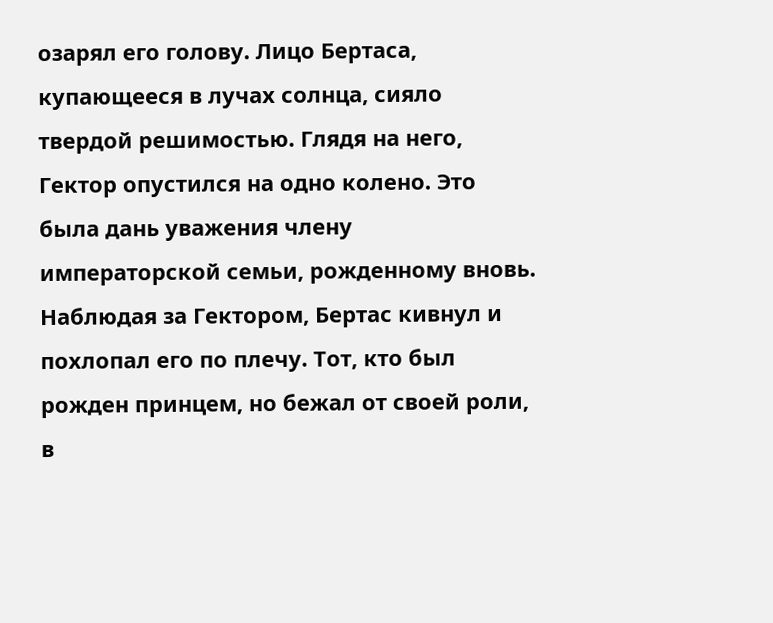озарял его голову. Лицо Бертаса, купающееся в лучах солнца, сияло твердой решимостью. Глядя на него, Гектор опустился на одно колено. Это была дань уважения члену императорской семьи, рожденному вновь.
Наблюдая за Гектором, Бертас кивнул и похлопал его по плечу. Тот, кто был рожден принцем, но бежал от своей роли, в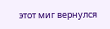этот миг вернулся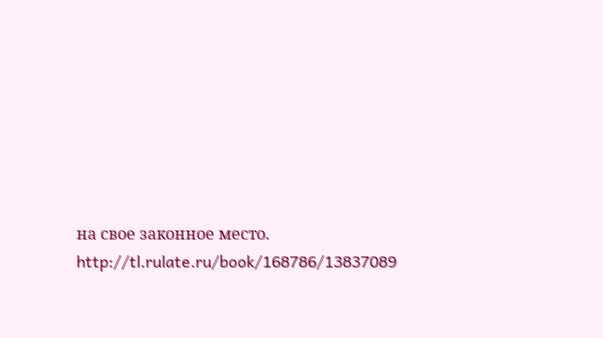на свое законное место.
http://tl.rulate.ru/book/168786/13837089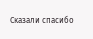Сказали спасибо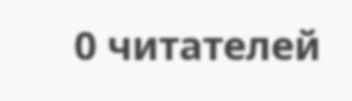0 читателей